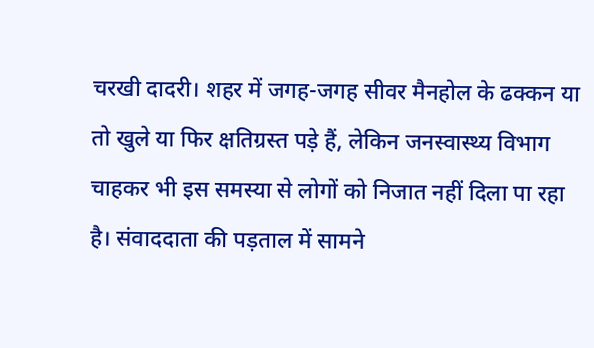चरखी दादरी। शहर में जगह-जगह सीवर मैनहोल के ढक्कन या तो खुले या फिर क्षतिग्रस्त पड़े हैं, लेकिन जनस्वास्थ्य विभाग चाहकर भी इस समस्या से लोगों को निजात नहीं दिला पा रहा है। संवाददाता की पड़ताल में सामने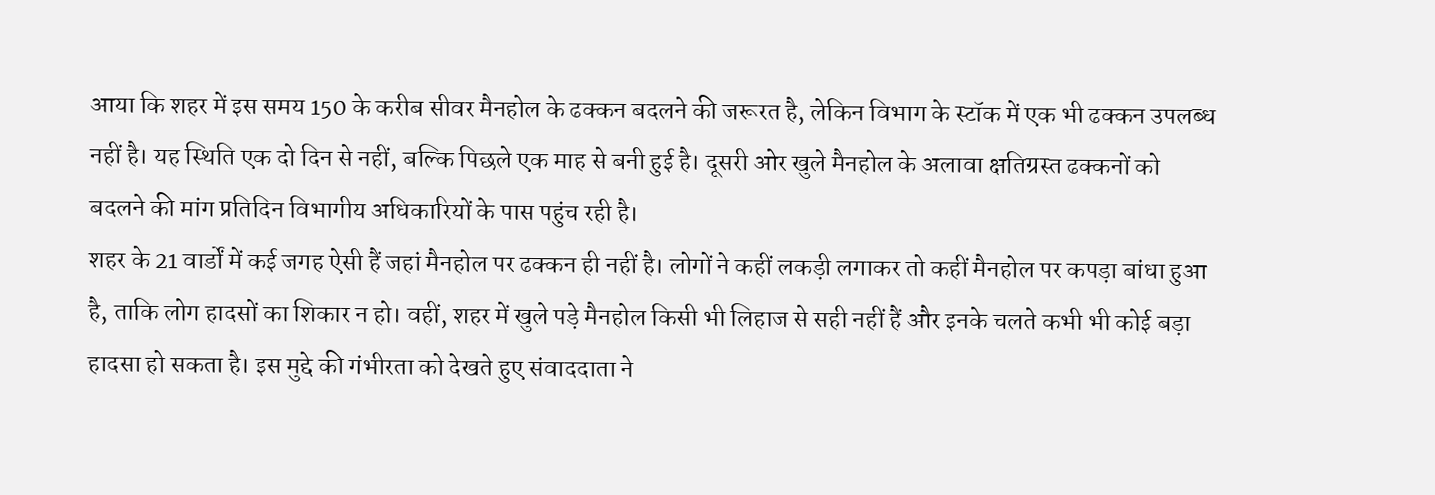आया कि शहर में इस समय 150 के करीब सीवर मैनहोल के ढक्कन बदलने की जरूरत है, लेकिन विभाग के स्टॉक में एक भी ढक्कन उपलब्ध नहीं है। यह स्थिति एक दो दिन से नहीं, बल्कि पिछले एक माह से बनी हुई है। दूसरी ओर खुले मैनहोल के अलावा क्षतिग्रस्त ढक्कनों को बदलने की मांग प्रतिदिन विभागीय अधिकारियों के पास पहुंच रही है।
शहर के 21 वार्डों में कई जगह ऐसी हैं जहां मैनहोल पर ढक्कन ही नहीं है। लोगों ने कहीं लकड़ी लगाकर तो कहीं मैनहोल पर कपड़ा बांधा हुआ है, ताकि लोग हादसों का शिकार न हो। वहीं, शहर में खुले पड़े मैनहोल किसी भी लिहाज से सही नहीं हैं और इनके चलते कभी भी कोई बड़ा हादसा हो सकता है। इस मुद्दे की गंभीरता को देखते हुए संवाददाता ने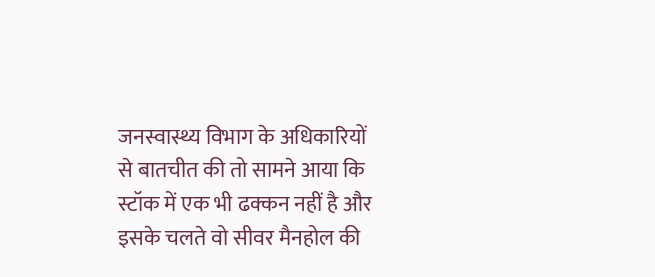जनस्वास्थ्य विभाग के अधिकारियों से बातचीत की तो सामने आया कि स्टॉक में एक भी ढक्कन नहीं है और इसके चलते वो सीवर मैनहोल की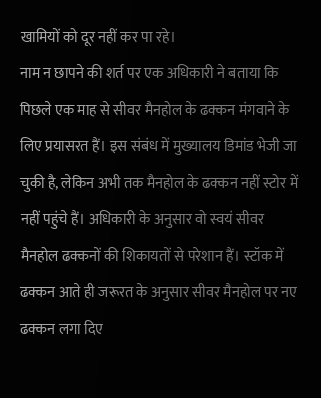खामियों को दूर नहीं कर पा रहे।
नाम न छापने की शर्त पर एक अधिकारी ने बताया कि पिछले एक माह से सीवर मैनहोल के ढक्कन मंगवाने के लिए प्रयासरत हैं। इस संबंध में मुख्यालय डिमांड भेजी जा चुकी है, लेकिन अभी तक मैनहोल के ढक्कन नहीं स्टोर में नहीं पहुंचे हैं। अधिकारी के अनुसार वो स्वयं सीवर मैनहोल ढक्कनों की शिकायतों से परेशान हैं। स्टॉक में ढक्कन आते ही जरूरत के अनुसार सीवर मैनहोल पर नए ढक्कन लगा दिए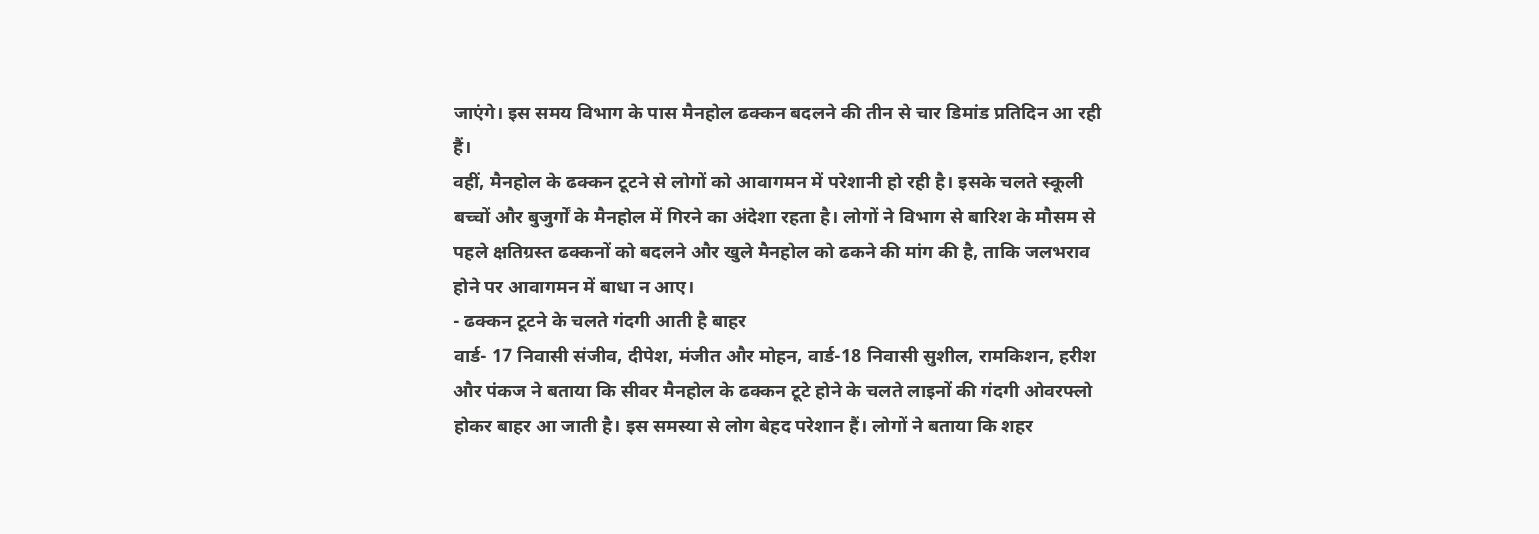जाएंगे। इस समय विभाग के पास मैनहोल ढक्कन बदलने की तीन से चार डिमांड प्रतिदिन आ रही हैं।
वहीं, मैनहोल के ढक्कन टूटने से लोगों को आवागमन में परेशानी हो रही है। इसके चलते स्कूली बच्चों और बुजुर्गों के मैनहोल में गिरने का अंदेशा रहता है। लोगों ने विभाग से बारिश के मौसम से पहले क्षतिग्रस्त ढक्कनों को बदलने और खुले मैनहोल को ढकने की मांग की है, ताकि जलभराव होने पर आवागमन में बाधा न आए।
- ढक्कन टूटने के चलते गंदगी आती है बाहर
वार्ड- 17 निवासी संजीव, दीपेश, मंजीत और मोहन, वार्ड-18 निवासी सुशील, रामकिशन, हरीश और पंकज ने बताया कि सीवर मैनहोल के ढक्कन टूटे होने के चलते लाइनों की गंदगी ओवरफ्लो होकर बाहर आ जाती है। इस समस्या से लोग बेहद परेशान हैं। लोगों ने बताया कि शहर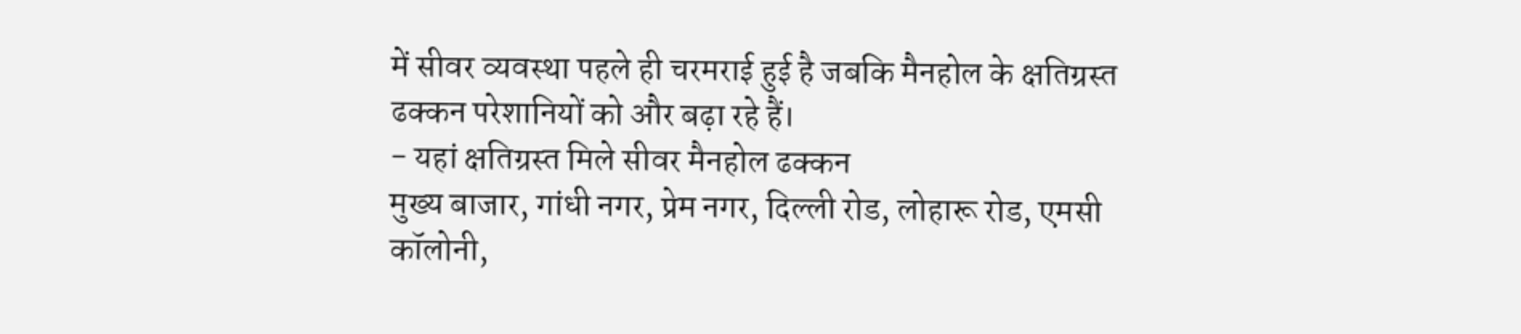में सीवर व्यवस्था पहले ही चरमराई हुई है जबकि मैनहोल के क्षतिग्रस्त ढक्कन परेशानियों को और बढ़ा रहे हैं।
- यहां क्षतिग्रस्त मिले सीवर मैनहोल ढक्कन
मुख्य बाजार, गांधी नगर, प्रेम नगर, दिल्ली रोड, लोहारू रोड, एमसी कॉलोनी,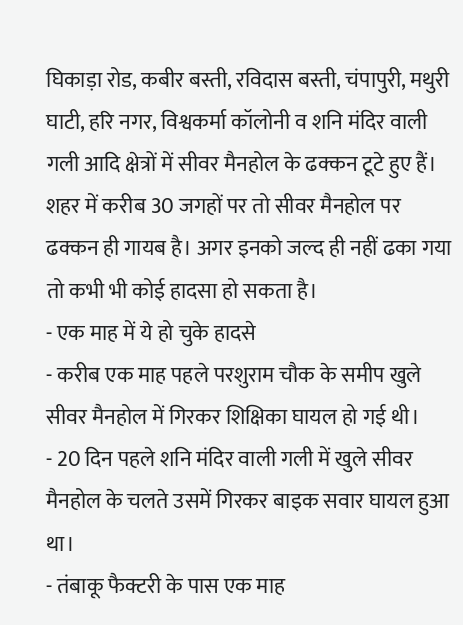घिकाड़ा रोड, कबीर बस्ती, रविदास बस्ती, चंपापुरी, मथुरी घाटी, हरि नगर, विश्वकर्मा कॉलोनी व शनि मंदिर वाली गली आदि क्षेत्रों में सीवर मैनहोल के ढक्कन टूटे हुए हैं। शहर में करीब 30 जगहों पर तो सीवर मैनहोल पर ढक्कन ही गायब है। अगर इनको जल्द ही नहीं ढका गया तो कभी भी कोई हादसा हो सकता है।
- एक माह में ये हो चुके हादसे
- करीब एक माह पहले परशुराम चौक के समीप खुले सीवर मैनहोल में गिरकर शिक्षिका घायल हो गई थी।
- 20 दिन पहले शनि मंदिर वाली गली में खुले सीवर मैनहोल के चलते उसमें गिरकर बाइक सवार घायल हुआ था।
- तंबाकू फैक्टरी के पास एक माह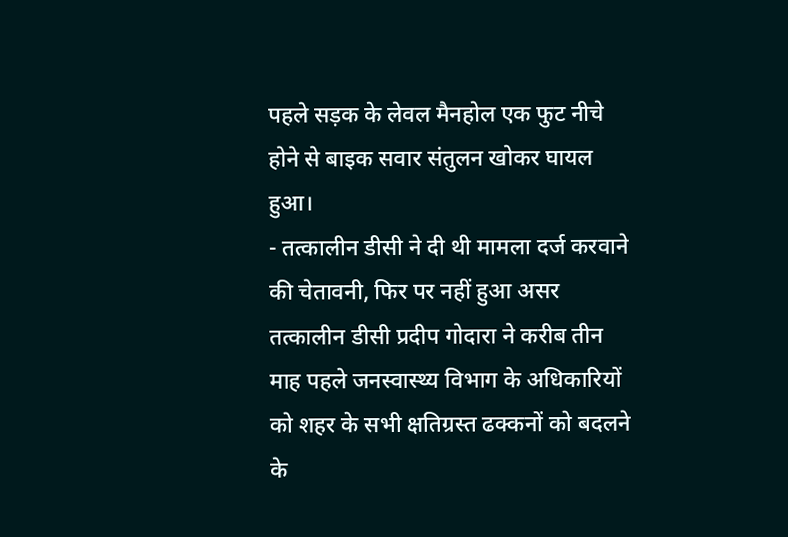पहले सड़क के लेवल मैनहोल एक फुट नीचे होने से बाइक सवार संतुलन खोकर घायल हुआ।
- तत्कालीन डीसी ने दी थी मामला दर्ज करवाने की चेतावनी, फिर पर नहीं हुआ असर
तत्कालीन डीसी प्रदीप गोदारा ने करीब तीन माह पहले जनस्वास्थ्य विभाग के अधिकारियों को शहर के सभी क्षतिग्रस्त ढक्कनों को बदलने के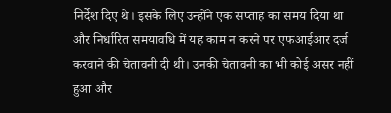निर्देश दिए थे। इसके लिए उन्होंने एक सप्ताह का समय दिया था और निर्धारित समयावधि में यह काम न करने पर एफआईआर दर्ज करवाने की चेतावनी दी थी। उनकी चेतावनी का भी कोई असर नहीं हुआ और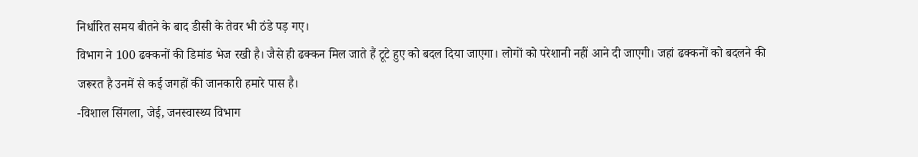निर्धारित समय बीतने के बाद डीसी के तेवर भी ठंडे पड़ गए।
विभाग ने 100 ढक्कनों की डिमांड भेज रखी है। जैसे ही ढक्कन मिल जाते हैं टूटे हुए को बदल दिया जाएगा। लोगों को परेशानी नहीं आने दी जाएगी। जहां ढक्कनों को बदलने की जरूरत है उनमें से कई जगहों की जानकारी हमारे पास है।
-विशाल सिंगला, जेई, जनस्वास्थ्य विभाग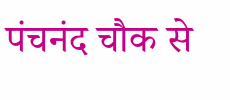पंचनंद चौक से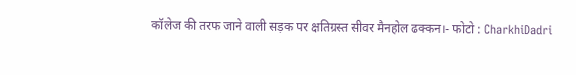कॉलेज की तरफ जाने वाली सड़क पर क्षतिग्रस्त सीवर मैनहोल ढक्कन।- फोटो : CharkhiDadri